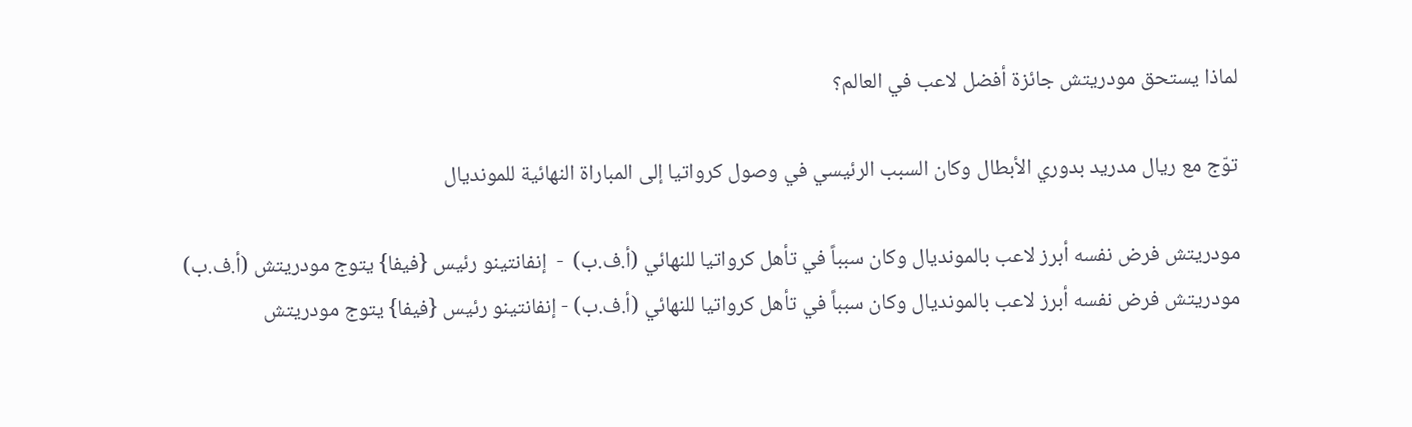لماذا يستحق مودريتش جائزة أفضل لاعب في العالم؟

توّج مع ريال مدريد بدوري الأبطال وكان السبب الرئيسي في وصول كرواتيا إلى المباراة النهائية للمونديال

مودريتش فرض نفسه أبرز لاعب بالمونديال وكان سبباً في تأهل كرواتيا للنهائي (أ.ف.ب)  -  إنفانتينو رئيس {فيفا} يتوج مودريتش (أ.ف.ب)
مودريتش فرض نفسه أبرز لاعب بالمونديال وكان سبباً في تأهل كرواتيا للنهائي (أ.ف.ب) - إنفانتينو رئيس {فيفا} يتوج مودريتش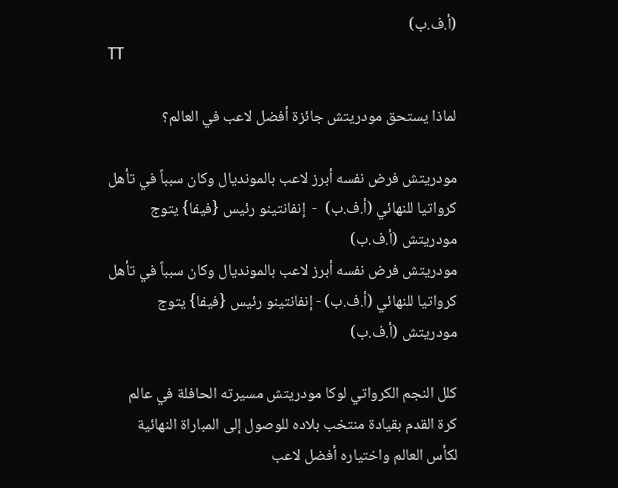(أ.ف.ب)
TT

لماذا يستحق مودريتش جائزة أفضل لاعب في العالم؟

مودريتش فرض نفسه أبرز لاعب بالمونديال وكان سبباً في تأهل كرواتيا للنهائي (أ.ف.ب)  -  إنفانتينو رئيس {فيفا} يتوج مودريتش (أ.ف.ب)
مودريتش فرض نفسه أبرز لاعب بالمونديال وكان سبباً في تأهل كرواتيا للنهائي (أ.ف.ب) - إنفانتينو رئيس {فيفا} يتوج مودريتش (أ.ف.ب)

كلل النجم الكرواتي لوكا مودريتش مسيرته الحافلة في عالم كرة القدم بقيادة منتخب بلاده للوصول إلى المباراة النهائية لكأس العالم واختياره أفضل لاعب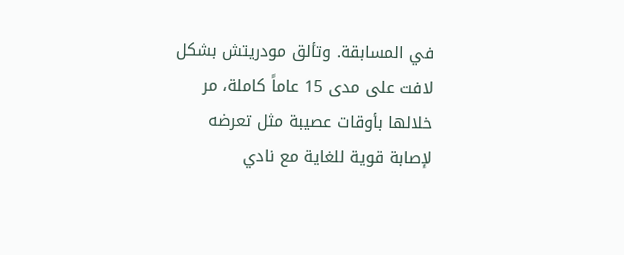في المسابقة. وتألق مودريتش بشكل لافت على مدى 15 عاماً كاملة، مر خلالها بأوقات عصيبة مثل تعرضه لإصابة قوية للغاية مع نادي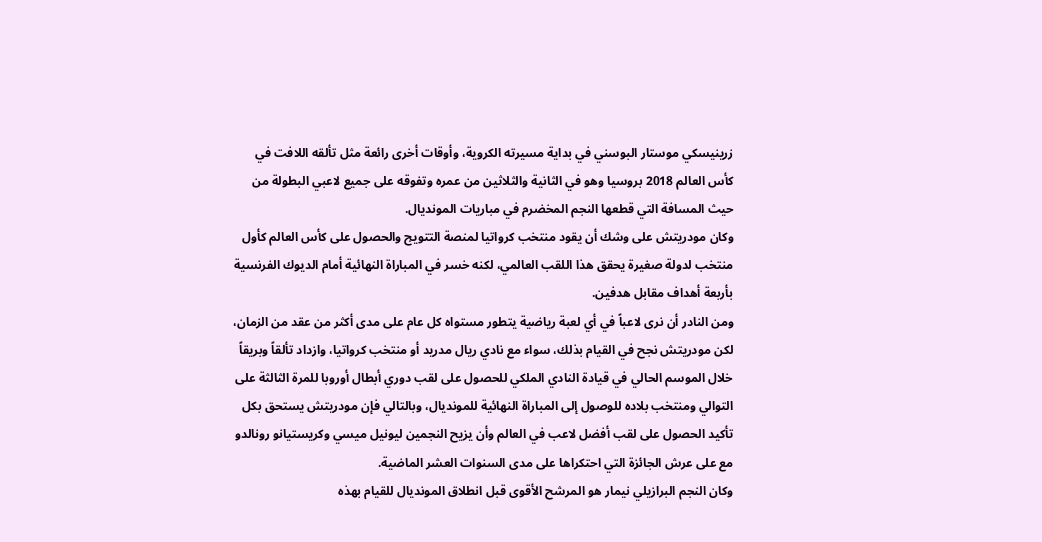زرينيسكي موستار البوسني في بداية مسيرته الكروية، وأوقات أخرى رائعة مثل تألقه اللافت في كأس العالم 2018 بروسيا وهو في الثانية والثلاثين من عمره وتفوقه على جميع لاعبي البطولة من حيث المسافة التي قطعها النجم المخضرم في مباريات المونديال.
وكان مودريتش على وشك أن يقود منتخب كرواتيا لمنصة التتويج والحصول على كأس العالم كأول منتخب لدولة صغيرة يحقق هذا اللقب العالمي، لكنه خسر في المباراة النهائية أمام الديوك الفرنسية بأربعة أهداف مقابل هدفين.
ومن النادر أن نرى لاعباً في أي لعبة رياضية يتطور مستواه كل عام على مدى أكثر من عقد من الزمان، لكن مودريتش نجح في القيام بذلك، سواء مع نادي ريال مدريد أو منتخب كرواتيا، وازداد تألقاً وبريقاً خلال الموسم الحالي في قيادة النادي الملكي للحصول على لقب دوري أبطال أوروبا للمرة الثالثة على التوالي ومنتخب بلاده للوصول إلى المباراة النهائية للمونديال، وبالتالي فإن مودريتش يستحق بكل تأكيد الحصول على لقب أفضل لاعب في العالم وأن يزيح النجمين ليونيل ميسي وكريستيانو رونالدو مع على عرش الجائزة التي احتكراها على مدى السنوات العشر الماضية.
وكان النجم البرازيلي نيمار هو المرشح الأقوى قبل انطلاق المونديال للقيام بهذه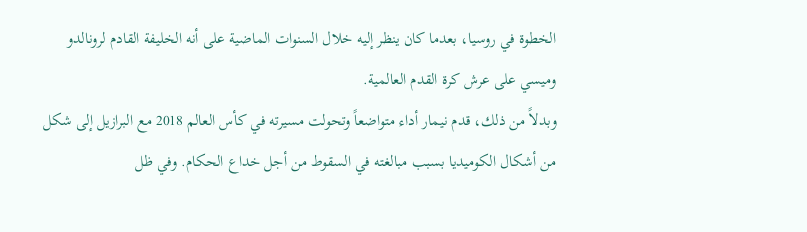الخطوة في روسيا، بعدما كان ينظر إليه خلال السنوات الماضية على أنه الخليفة القادم لرونالدو وميسي على عرش كرة القدم العالمية.
وبدلاً من ذلك، قدم نيمار أداء متواضعاً وتحولت مسيرته في كأس العالم 2018 مع البرازيل إلى شكل من أشكال الكوميديا بسبب مبالغته في السقوط من أجل خداع الحكام. وفي ظل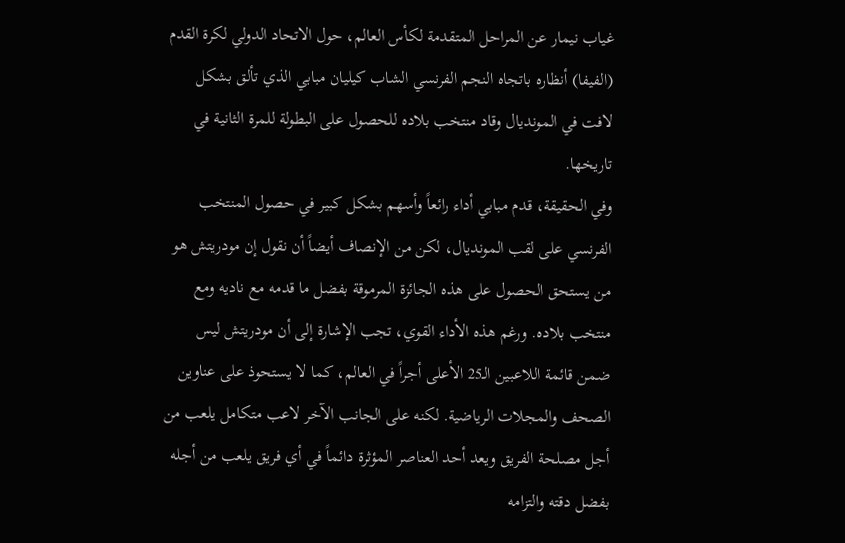غياب نيمار عن المراحل المتقدمة لكأس العالم، حول الاتحاد الدولي لكرة القدم (الفيفا) أنظاره باتجاه النجم الفرنسي الشاب كيليان مبابي الذي تألق بشكل لافت في المونديال وقاد منتخب بلاده للحصول على البطولة للمرة الثانية في تاريخها.
وفي الحقيقة، قدم مبابي أداء رائعاً وأسهم بشكل كبير في حصول المنتخب الفرنسي على لقب المونديال، لكن من الإنصاف أيضاً أن نقول إن مودريتش هو من يستحق الحصول على هذه الجائزة المرموقة بفضل ما قدمه مع ناديه ومع منتخب بلاده. ورغم هذه الأداء القوي، تجب الإشارة إلى أن مودريتش ليس ضمن قائمة اللاعبين الـ25 الأعلى أجراً في العالم، كما لا يستحوذ على عناوين الصحف والمجلات الرياضية. لكنه على الجانب الآخر لاعب متكامل يلعب من أجل مصلحة الفريق ويعد أحد العناصر المؤثرة دائماً في أي فريق يلعب من أجله بفضل دقته والتزامه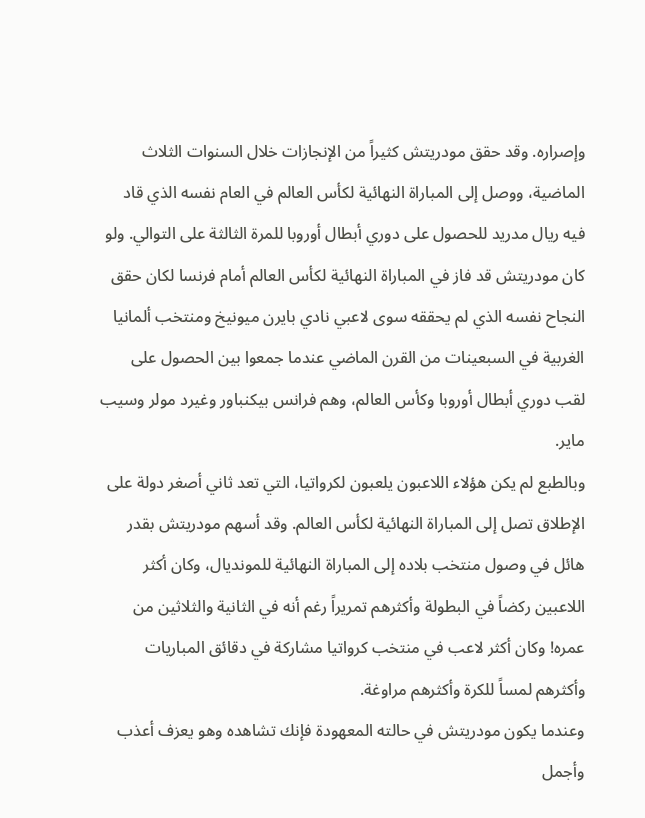وإصراره. وقد حقق مودريتش كثيراً من الإنجازات خلال السنوات الثلاث الماضية، ووصل إلى المباراة النهائية لكأس العالم في العام نفسه الذي قاد فيه ريال مدريد للحصول على دوري أبطال أوروبا للمرة الثالثة على التوالي. ولو كان مودريتش قد فاز في المباراة النهائية لكأس العالم أمام فرنسا لكان حقق النجاح نفسه الذي لم يحققه سوى لاعبي نادي بايرن ميونيخ ومنتخب ألمانيا الغربية في السبعينات من القرن الماضي عندما جمعوا بين الحصول على لقب دوري أبطال أوروبا وكأس العالم، وهم فرانس بيكنباور وغيرد مولر وسيب ماير.
وبالطبع لم يكن هؤلاء اللاعبون يلعبون لكرواتيا، التي تعد ثاني أصغر دولة على الإطلاق تصل إلى المباراة النهائية لكأس العالم. وقد أسهم مودريتش بقدر هائل في وصول منتخب بلاده إلى المباراة النهائية للمونديال، وكان أكثر اللاعبين ركضاً في البطولة وأكثرهم تمريراً رغم أنه في الثانية والثلاثين من عمره! وكان أكثر لاعب في منتخب كرواتيا مشاركة في دقائق المباريات وأكثرهم لمساً للكرة وأكثرهم مراوغة.
وعندما يكون مودريتش في حالته المعهودة فإنك تشاهده وهو يعزف أعذب وأجمل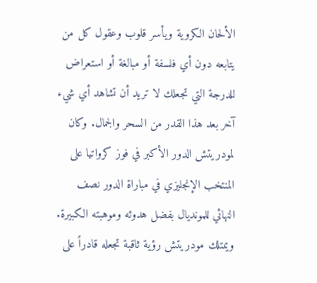الألحان الكروية ويأسر قلوب وعقول كل من يتابعه دون أي فلسفة أو مبالغة أو استعراض للدرجة التي تجعلك لا تريد أن تشاهد أي شيء آخر بعد هذا القدر من السحر والجمال. وكان لمودريتش الدور الأكبر في فوز كرواتيا على المنتخب الإنجليزي في مباراة الدور نصف النهائي للمونديال بفضل هدوئه وموهبته الكبيرة. ويمتلك مودريتش رؤية ثاقبة تجعله قادراً على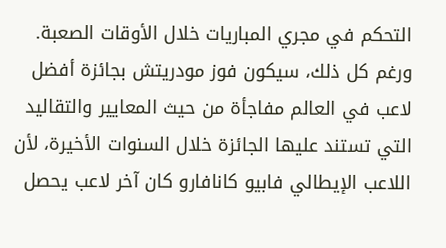التحكم في مجري المباريات خلال الأوقات الصعبة. ورغم كل ذلك، سيكون فوز مودريتش بجائزة أفضل لاعب في العالم مفاجأة من حيث المعايير والتقاليد التي تستند عليها الجائزة خلال السنوات الأخيرة، لأن اللاعب الإيطالي فابيو كانافارو كان آخر لاعب يحصل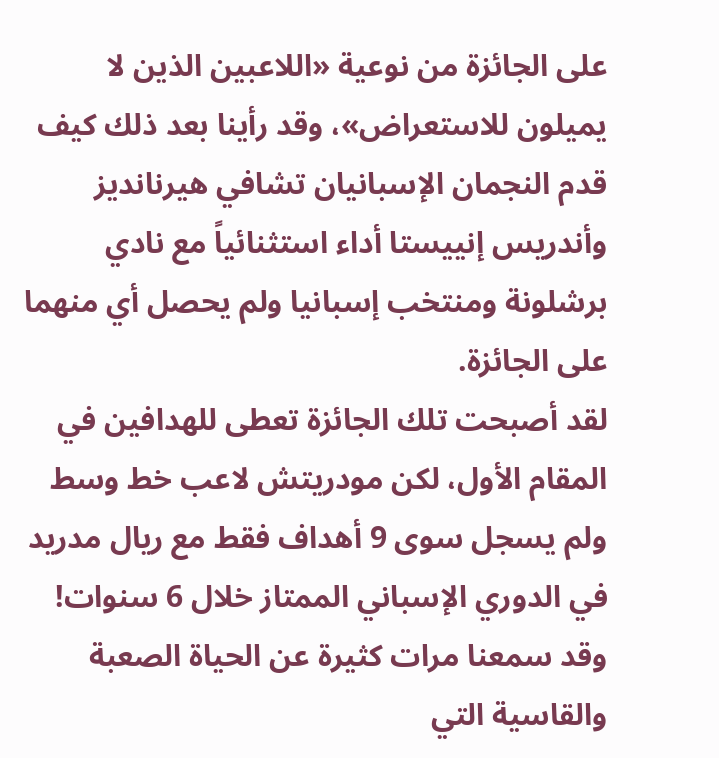على الجائزة من نوعية «اللاعبين الذين لا يميلون للاستعراض»، وقد رأينا بعد ذلك كيف قدم النجمان الإسبانيان تشافي هيرنانديز وأندريس إنييستا أداء استثنائياً مع نادي برشلونة ومنتخب إسبانيا ولم يحصل أي منهما على الجائزة.
لقد أصبحت تلك الجائزة تعطى للهدافين في المقام الأول، لكن مودريتش لاعب خط وسط ولم يسجل سوى 9 أهداف فقط مع ريال مدريد في الدوري الإسباني الممتاز خلال 6 سنوات!
وقد سمعنا مرات كثيرة عن الحياة الصعبة والقاسية التي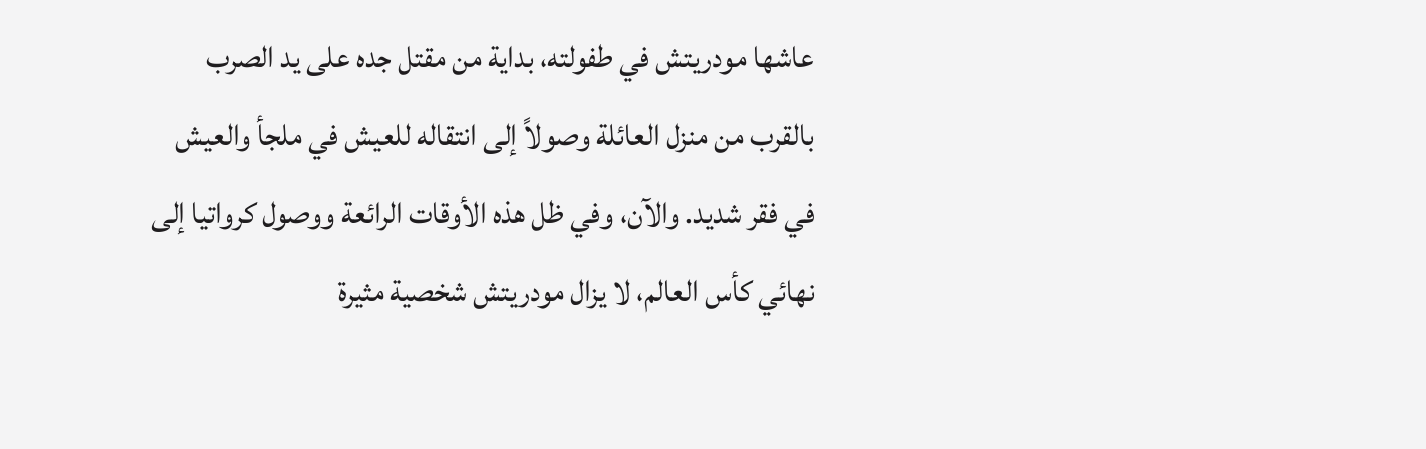عاشها مودريتش في طفولته، بداية من مقتل جده على يد الصرب بالقرب من منزل العائلة وصولاً إلى انتقاله للعيش في ملجأ والعيش في فقر شديد. والآن، وفي ظل هذه الأوقات الرائعة ووصول كرواتيا إلى نهائي كأس العالم، لا يزال مودريتش شخصية مثيرة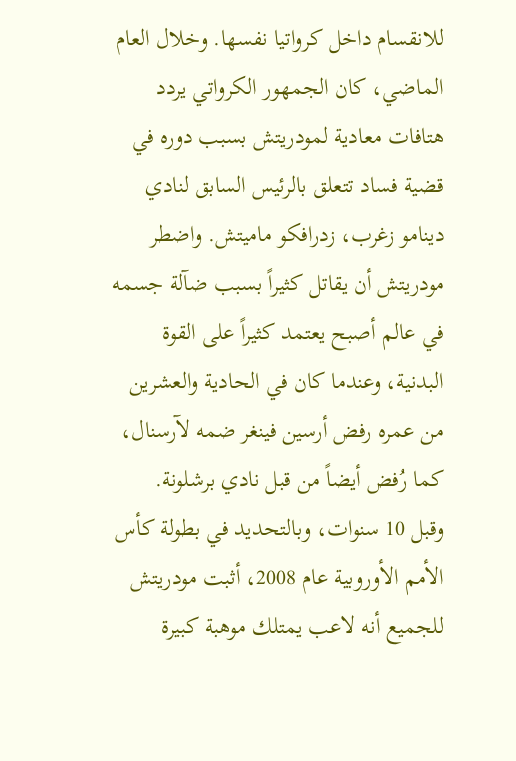للانقسام داخل كرواتيا نفسها. وخلال العام الماضي، كان الجمهور الكرواتي يردد هتافات معادية لمودريتش بسبب دوره في قضية فساد تتعلق بالرئيس السابق لنادي دينامو زغرب، زدرافكو ماميتش. واضطر مودريتش أن يقاتل كثيراً بسبب ضآلة جسمه في عالم أصبح يعتمد كثيراً على القوة البدنية، وعندما كان في الحادية والعشرين من عمره رفض أرسين فينغر ضمه لآرسنال، كما رُفض أيضاً من قبل نادي برشلونة.
وقبل 10 سنوات، وبالتحديد في بطولة كأس الأمم الأوروبية عام 2008، أثبت مودريتش للجميع أنه لاعب يمتلك موهبة كبيرة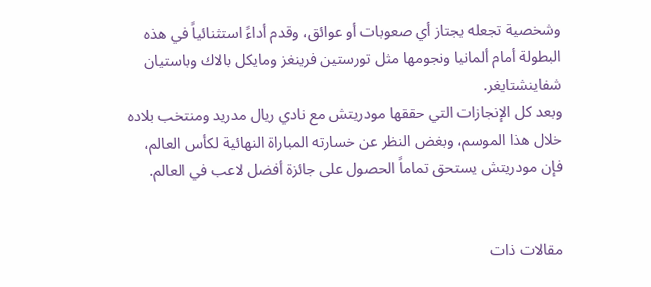وشخصية تجعله يجتاز أي صعوبات أو عوائق، وقدم أداءً استثنائياً في هذه البطولة أمام ألمانيا ونجومها مثل تورستين فرينغز ومايكل بالاك وباستيان شفاينشتايغر.
وبعد كل الإنجازات التي حققها مودريتش مع نادي ريال مدريد ومنتخب بلاده خلال هذا الموسم، وبغض النظر عن خسارته المباراة النهائية لكأس العالم، فإن مودريتش يستحق تماماً الحصول على جائزة أفضل لاعب في العالم.


مقالات ذات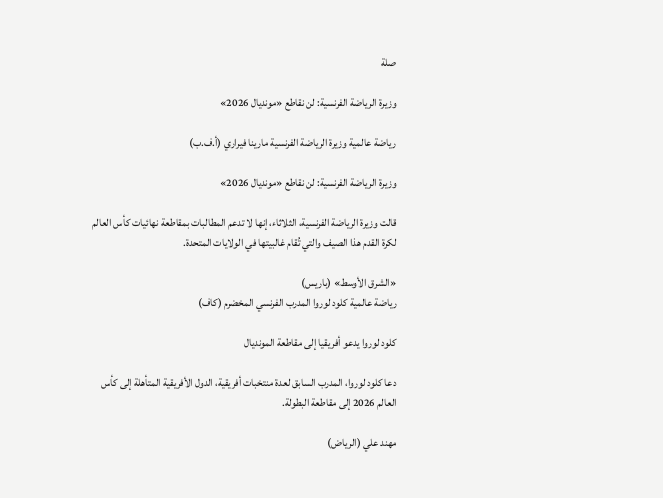صلة

وزيرة الرياضة الفرنسية: لن نقاطع «مونديال 2026»

رياضة عالمية وزيرة الرياضة الفرنسية مارينا فيراري (أ.ف.ب)

وزيرة الرياضة الفرنسية: لن نقاطع «مونديال 2026»

قالت وزيرة الرياضة الفرنسية، الثلاثاء، إنها لا تدعم المطالبات بمقاطعة نهائيات كأس العالم لكرة القدم هذا الصيف والتي تُقام غالبيتها في الولايات المتحدة.

«الشرق الأوسط» (باريس)
رياضة عالمية كلود لوروا المدرب الفرنسي المخضرم (كاف)

كلود لوروا يدعو أفريقيا إلى مقاطعة المونديال

دعا كلود لوروا، المدرب السابق لعدة منتخبات أفريقية، الدول الأفريقية المتأهلة إلى كأس العالم 2026 إلى مقاطعة البطولة.

مهند علي (الرياض)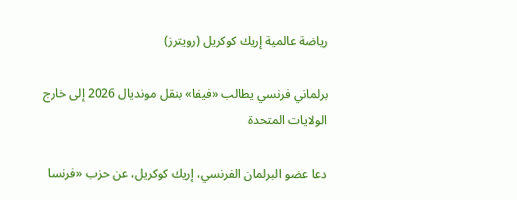رياضة عالمية إريك كوكريل (رويترز)

برلماني فرنسي يطالب «فيفا» بنقل مونديال 2026 إلى خارج الولايات المتحدة

دعا عضو البرلمان الفرنسي، إريك كوكريل، عن حزب «فرنسا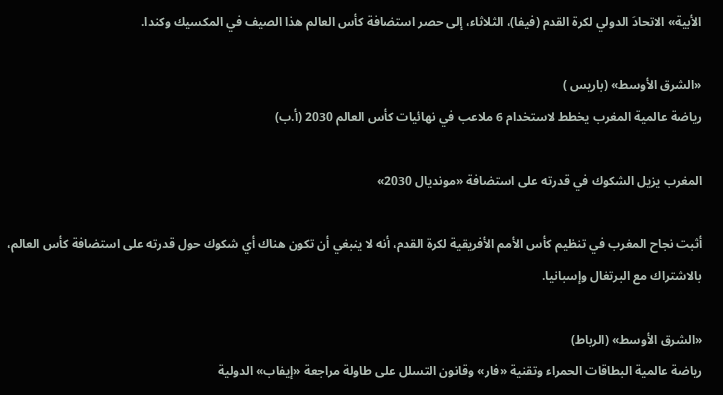الأبية» الاتحادَ الدولي لكرة القدم (فيفا)، الثلاثاء، إلى حصر استضافة كأس العالم هذا الصيف في المكسيك وكندا.

«الشرق الأوسط» (باريس )
رياضة عالمية المغرب يخطط لاستخدام 6 ملاعب في نهائيات كأس العالم 2030 (أ.ب)

المغرب يزيل الشكوك في قدرته على استضافة «مونديال 2030»

أثبت نجاح المغرب في تنظيم كأس الأمم الأفريقية لكرة القدم، أنه لا ينبغي أن تكون هناك أي شكوك حول قدرته على استضافة كأس العالم، بالاشتراك مع البرتغال وإسبانيا.

«الشرق الأوسط» (الرباط)
رياضة عالمية البطاقات الحمراء وتقنية «فار» وقانون التسلل على طاولة مراجعة «إيفاب» الدولية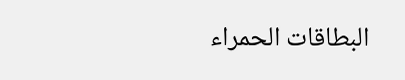البطاقات الحمراء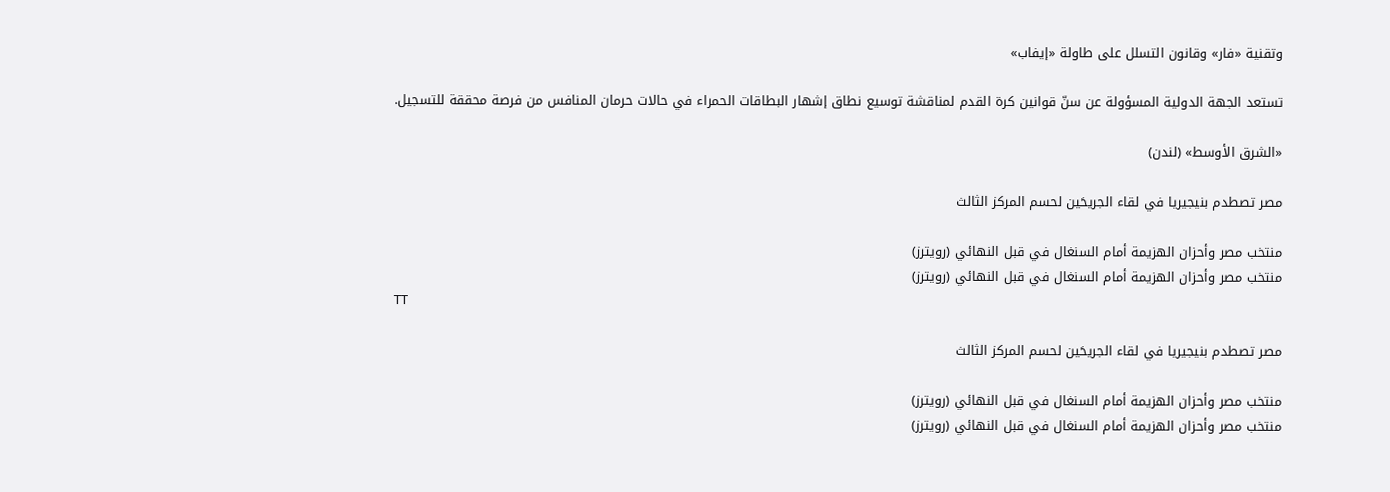وتقنية «فار» وقانون التسلل على طاولة «إيفاب»

تستعد الجهة الدولية المسؤولة عن سنّ قوانين كرة القدم لمناقشة توسيع نطاق إشهار البطاقات الحمراء في حالات حرمان المنافس من فرصة محققة للتسجيل.

«الشرق الأوسط» (لندن)

مصر تصطدم بنيجيريا في لقاء الجريحَين لحسم المركز الثالث

منتخب مصر وأحزان الهزيمة أمام السنغال في قبل النهائي (رويترز)
منتخب مصر وأحزان الهزيمة أمام السنغال في قبل النهائي (رويترز)
TT

مصر تصطدم بنيجيريا في لقاء الجريحَين لحسم المركز الثالث

منتخب مصر وأحزان الهزيمة أمام السنغال في قبل النهائي (رويترز)
منتخب مصر وأحزان الهزيمة أمام السنغال في قبل النهائي (رويترز)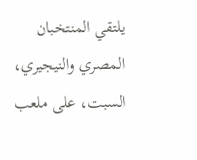يلتقي المنتخبان المصري والنيجيري، السبت، على ملعب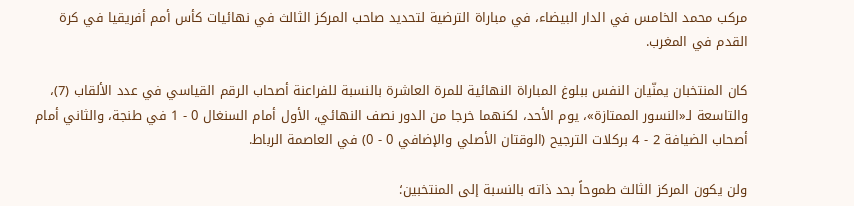مركب محمد الخامس في الدار البيضاء، في مباراة الترضية لتحديد صاحب المركز الثالث في نهائيات كأس أمم أفريقيا في كرة القدم في المغرب.

كان المنتخبان يمنّيان النفس ببلوغ المباراة النهائية للمرة العاشرة بالنسبة للفراعنة أصحاب الرقم القياسي في عدد الألقاب (7)، والتاسعة لـ«النسور الممتازة»، يوم الأحد، لكنهما خرجا من الدور نصف النهائي، الأول أمام السنغال 0 - 1 في طنجة، والثاني أمام أصحاب الضيافة 2 - 4 بركلات الترجيح (الوقتان الأصلي والإضافي 0 - 0) في العاصمة الرباط.

ولن يكون المركز الثالث طموحاً بحد ذاته بالنسبة إلى المنتخبين؛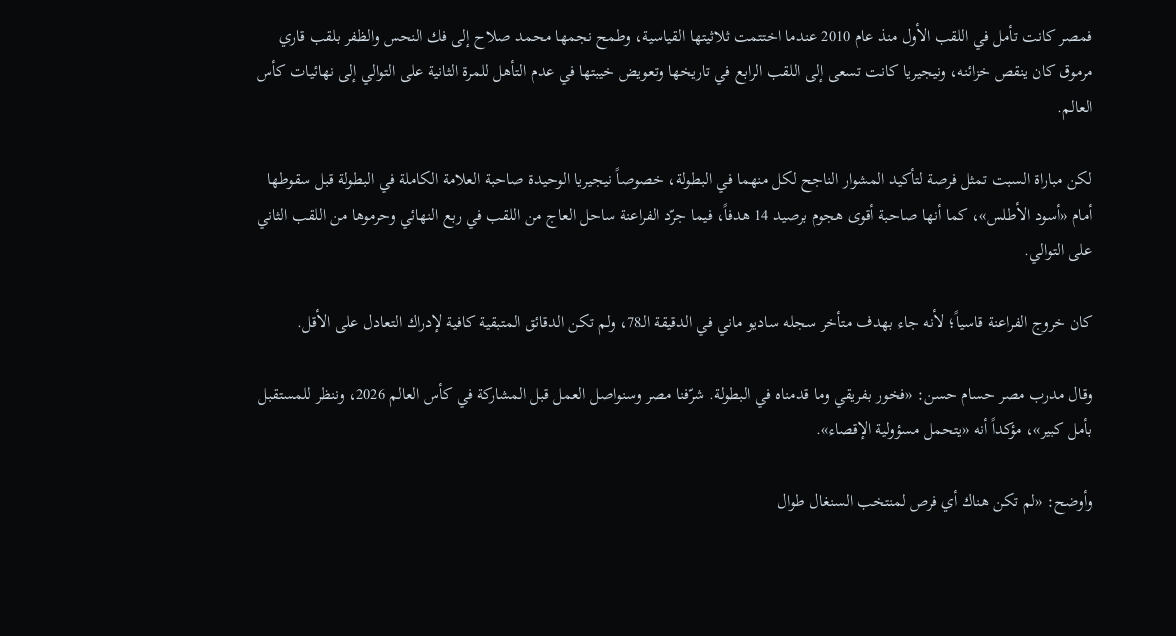فمصر كانت تأمل في اللقب الأول منذ عام 2010 عندما اختتمت ثلاثيتها القياسية، وطمح نجمها محمد صلاح إلى فك النحس والظفر بلقب قاري مرموق كان ينقص خزائنه، ونيجيريا كانت تسعى إلى اللقب الرابع في تاريخها وتعويض خيبتها في عدم التأهل للمرة الثانية على التوالي إلى نهائيات كأس العالم.

لكن مباراة السبت تمثل فرصة لتأكيد المشوار الناجح لكل منهما في البطولة، خصوصاً نيجيريا الوحيدة صاحبة العلامة الكاملة في البطولة قبل سقوطها أمام «أسود الأطلس»، كما أنها صاحبة أقوى هجوم برصيد 14 هدفاً، فيما جرّد الفراعنة ساحل العاج من اللقب في ربع النهائي وحرموها من اللقب الثاني على التوالي.

كان خروج الفراعنة قاسياً؛ لأنه جاء بهدف متأخر سجله ساديو ماني في الدقيقة الـ78، ولم تكن الدقائق المتبقية كافية لإدراك التعادل على الأقل.

وقال مدرب مصر حسام حسن: «فخور بفريقي وما قدمناه في البطولة. شرّفنا مصر وسنواصل العمل قبل المشاركة في كأس العالم 2026، وننظر للمستقبل بأمل كبير»، مؤكداً أنه «يتحمل مسؤولية الإقصاء».

وأوضح: «لم تكن هناك أي فرص لمنتخب السنغال طوال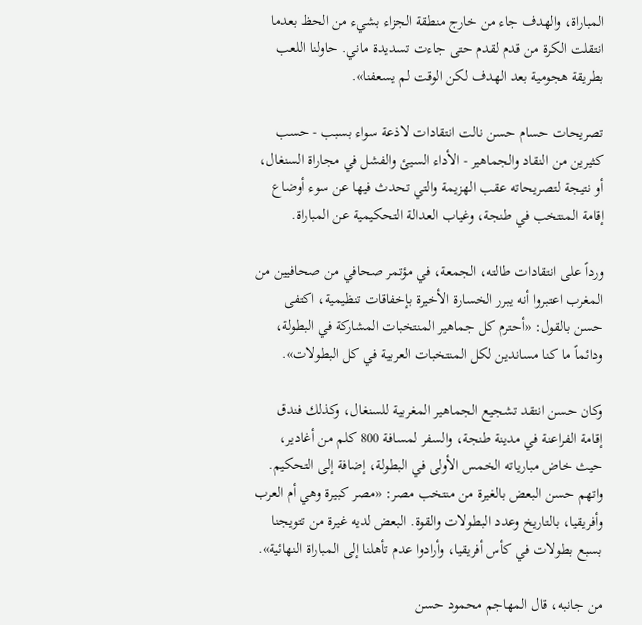المباراة، والهدف جاء من خارج منطقة الجزاء بشيء من الحظ بعدما انتقلت الكرة من قدم لقدم حتى جاءت تسديدة ماني. حاولنا اللعب بطريقة هجومية بعد الهدف لكن الوقت لم يسعفنا».

تصريحات حسام حسن نالت انتقادات لاذعة سواء بسبب - حسب كثيرين من النقاد والجماهير - الأداء السيئ والفشل في مجاراة السنغال، أو نتيجة لتصريحاته عقب الهزيمة والتي تحدث فيها عن سوء أوضاع إقامة المنتخب في طنجة، وغياب العدالة التحكيمية عن المباراة.

ورداً على انتقادات طالته، الجمعة، في مؤتمر صحافي من صحافيين من المغرب اعتبروا أنه يبرر الخسارة الأخيرة بإخفاقات تنظيمية، اكتفى حسن بالقول: «أحترم كل جماهير المنتخبات المشاركة في البطولة، ودائماً ما كنا مساندين لكل المنتخبات العربية في كل البطولات».

وكان حسن انتقد تشجيع الجماهير المغربية للسنغال، وكذلك فندق إقامة الفراعنة في مدينة طنجة، والسفر لمسافة 800 كلم من أغادير، حيث خاض مبارياته الخمس الأولى في البطولة، إضافة إلى التحكيم. واتهم حسن البعض بالغيرة من منتخب مصر: «مصر كبيرة وهي أم العرب وأفريقيا، بالتاريخ وعدد البطولات والقوة. البعض لديه غيرة من تتويجنا بسبع بطولات في كأس أفريقيا، وأرادوا عدم تأهلنا إلى المباراة النهائية».

من جانبه، قال المهاجم محمود حسن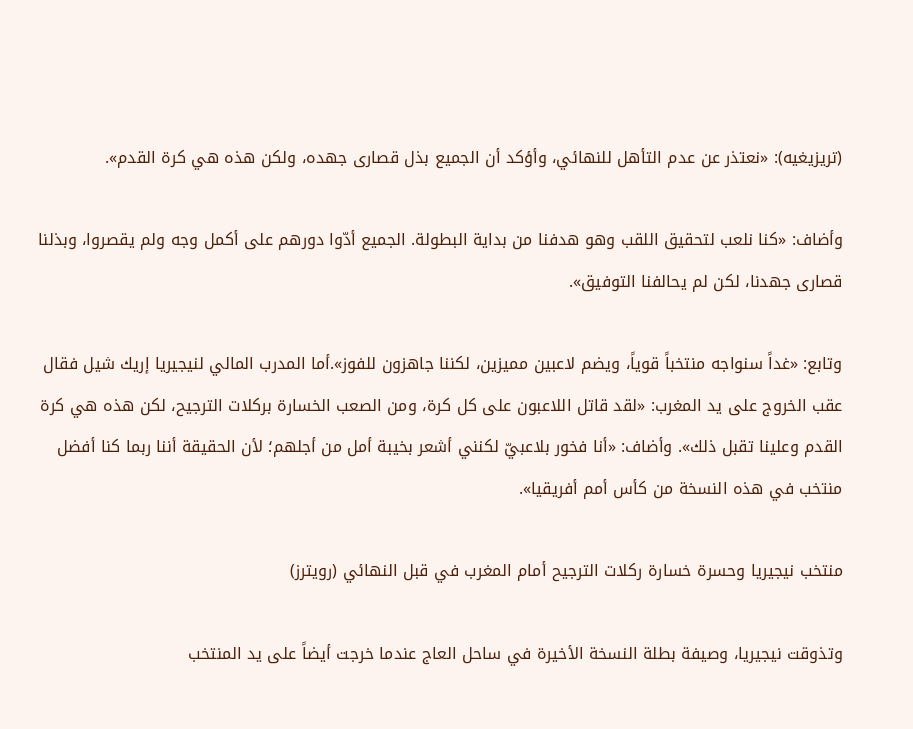(تريزيغيه): «نعتذر عن عدم التأهل للنهائي، وأؤكد أن الجميع بذل قصارى جهده، ولكن هذه هي كرة القدم».

وأضاف: «كنا نلعب لتحقيق اللقب وهو هدفنا من بداية البطولة. الجميع أدّوا دورهم على أكمل وجه ولم يقصروا، وبذلنا قصارى جهدنا، لكن لم يحالفنا التوفيق».

وتابع: «غداً سنواجه منتخباً قوياً، ويضم لاعبين مميزين، لكننا جاهزون للفوز».أما المدرب المالي لنيجيريا إريك شيل فقال عقب الخروج على يد المغرب: «لقد قاتل اللاعبون على كل كرة، ومن الصعب الخسارة بركلات الترجيح، لكن هذه هي كرة القدم وعلينا تقبل ذلك». وأضاف: «أنا فخور بلاعبيّ لكنني أشعر بخيبة أمل من أجلهم؛ لأن الحقيقة أننا ربما كنا أفضل منتخب في هذه النسخة من كأس أمم أفريقيا».

منتخب نيجيريا وحسرة خسارة ركلات الترجيح أمام المغرب في قبل النهائي (رويترز)

وتذوقت نيجيريا، وصيفة بطلة النسخة الأخيرة في ساحل العاج عندما خرجت أيضاً على يد المنتخب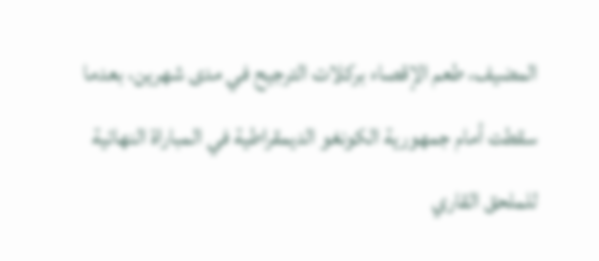المضيف، طعم الإقصاء بركلات الترجيح في مدى شهرين، بعدما سقطت أمام جمهورية الكونغو الديمقراطية في المباراة النهائية للملحق القاري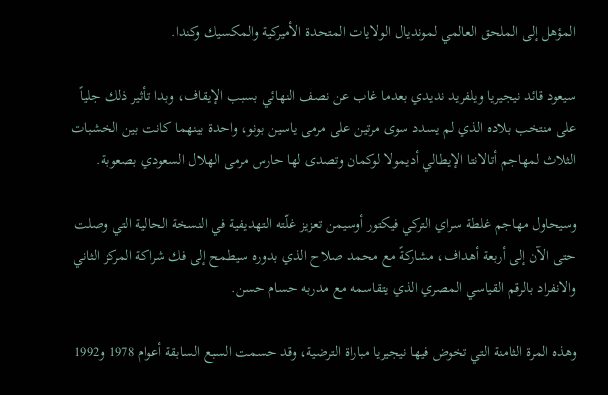المؤهل إلى الملحق العالمي لمونديال الولايات المتحدة الأميركية والمكسيك وكندا.

سيعود قائد نيجيريا ويلفريد نديدي بعدما غاب عن نصف النهائي بسبب الإيقاف، وبدا تأثير ذلك جلياً على منتخب بلاده الذي لم يسدد سوى مرتين على مرمى ياسين بونو، واحدة بينهما كانت بين الخشبات الثلاث لمهاجم أتالانتا الإيطالي أديمولا لوكمان وتصدى لها حارس مرمى الهلال السعودي بصعوبة.

وسيحاول مهاجم غلطة سراي التركي فيكتور أوسيمن تعزيز غلّته التهديفية في النسخة الحالية التي وصلت حتى الآن إلى أربعة أهداف، مشاركةً مع محمد صلاح الذي بدوره سيطمح إلى فك شراكة المركز الثاني والانفراد بالرقم القياسي المصري الذي يتقاسمه مع مدربه حسام حسن.

وهذه المرة الثامنة التي تخوض فيها نيجيريا مباراة الترضية، وقد حسمت السبع السابقة أعوام 1978 و1992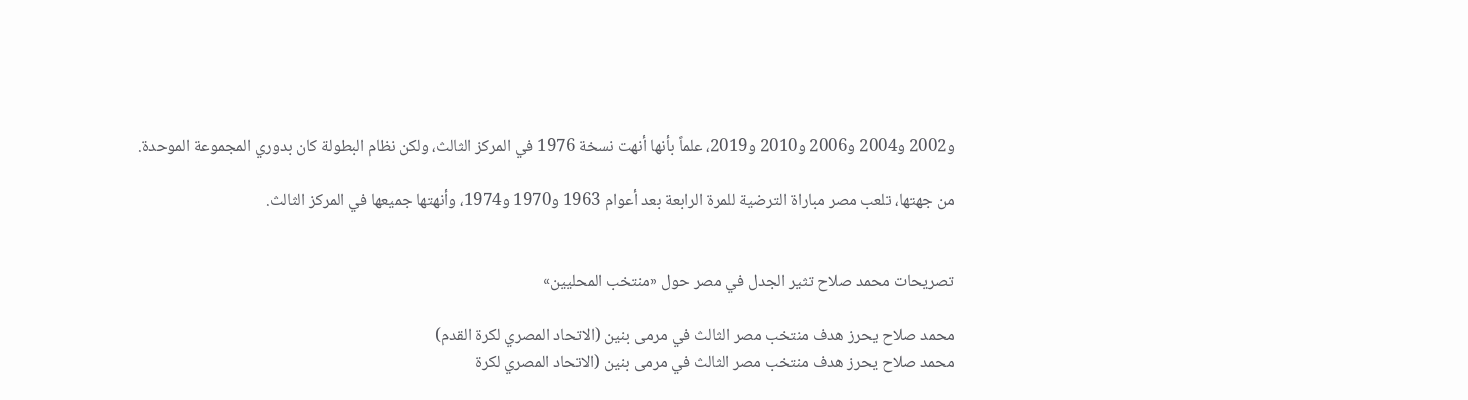و2002 و2004 و2006 و2010 و2019، علماً بأنها أنهت نسخة 1976 في المركز الثالث، ولكن نظام البطولة كان بدوري المجموعة الموحدة.

من جهتها، تلعب مصر مباراة الترضية للمرة الرابعة بعد أعوام 1963 و1970 و1974، وأنهتها جميعها في المركز الثالث.


تصريحات محمد صلاح تثير الجدل في مصر حول «منتخب المحليين»

محمد صلاح يحرز هدف منتخب مصر الثالث في مرمى بنين (الاتحاد المصري لكرة القدم)
محمد صلاح يحرز هدف منتخب مصر الثالث في مرمى بنين (الاتحاد المصري لكرة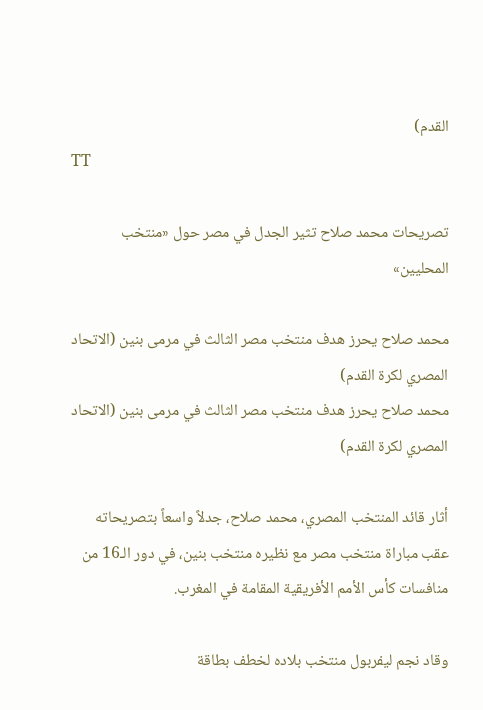القدم)
TT

تصريحات محمد صلاح تثير الجدل في مصر حول «منتخب المحليين»

محمد صلاح يحرز هدف منتخب مصر الثالث في مرمى بنين (الاتحاد المصري لكرة القدم)
محمد صلاح يحرز هدف منتخب مصر الثالث في مرمى بنين (الاتحاد المصري لكرة القدم)

أثار قائد المنتخب المصري، محمد صلاح، جدلاً واسعاً بتصريحاته عقب مباراة منتخب مصر مع نظيره منتخب بنين، في دور الـ16 من منافسات كأس الأمم الأفريقية المقامة في المغرب.

وقاد نجم ليفربول منتخب بلاده لخطف بطاقة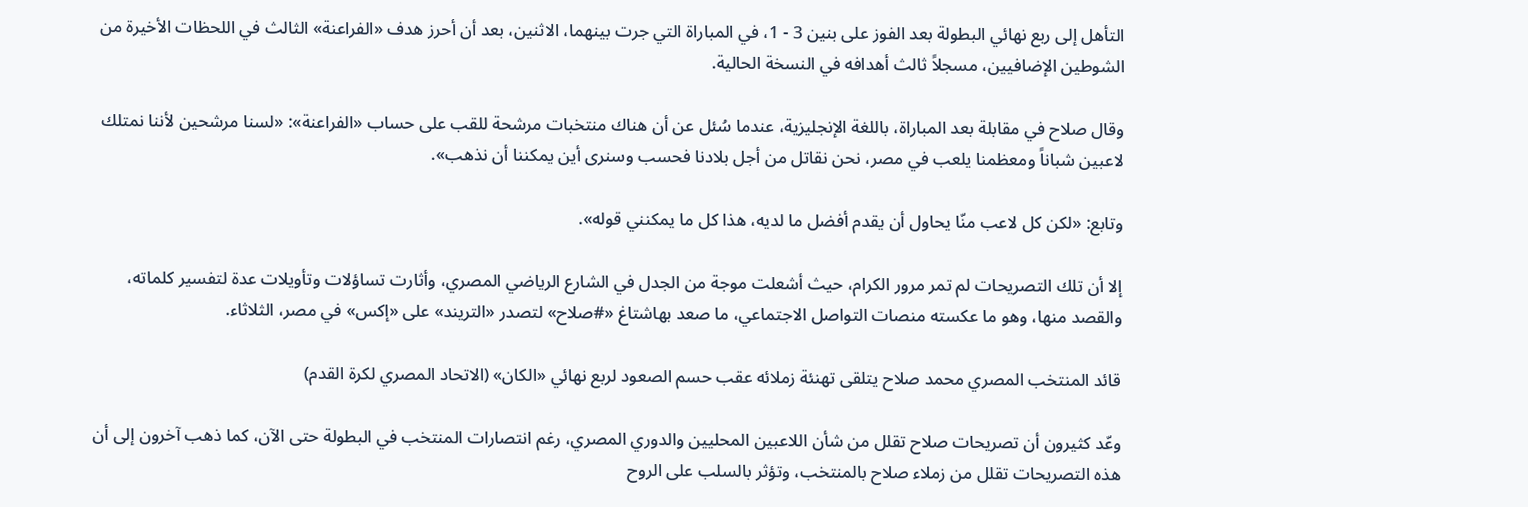التأهل إلى ربع نهائي البطولة بعد الفوز على بنين 3 - 1، في المباراة التي جرت بينهما، الاثنين، بعد أن أحرز هدف «الفراعنة» الثالث في اللحظات الأخيرة من الشوطين الإضافيين، مسجلاً ثالث أهدافه في النسخة الحالية.

وقال صلاح في مقابلة بعد المباراة، باللغة الإنجليزية، عندما سُئل عن أن هناك منتخبات مرشحة للقب على حساب «الفراعنة»: «لسنا مرشحين لأننا نمتلك لاعبين شباناً ومعظمنا يلعب في مصر، نحن نقاتل من أجل بلادنا فحسب وسنرى أين يمكننا أن نذهب».

وتابع: «لكن كل لاعب منّا يحاول أن يقدم أفضل ما لديه، هذا كل ما يمكنني قوله».

إلا أن تلك التصريحات لم تمر مرور الكرام، حيث أشعلت موجة من الجدل في الشارع الرياضي المصري، وأثارت تساؤلات وتأويلات عدة لتفسير كلماته، والقصد منها، وهو ما عكسته منصات التواصل الاجتماعي، ما صعد بهاشتاغ «#صلاح» لتصدر «التريند» على «إكس» في مصر، الثلاثاء.

قائد المنتخب المصري محمد صلاح يتلقى تهنئة زملائه عقب حسم الصعود لربع نهائي «الكان» (الاتحاد المصري لكرة القدم)

وعّد كثيرون أن تصريحات صلاح تقلل من شأن اللاعبين المحليين والدوري المصري، رغم انتصارات المنتخب في البطولة حتى الآن، كما ذهب آخرون إلى أن هذه التصريحات تقلل من زملاء صلاح بالمنتخب، وتؤثر بالسلب على الروح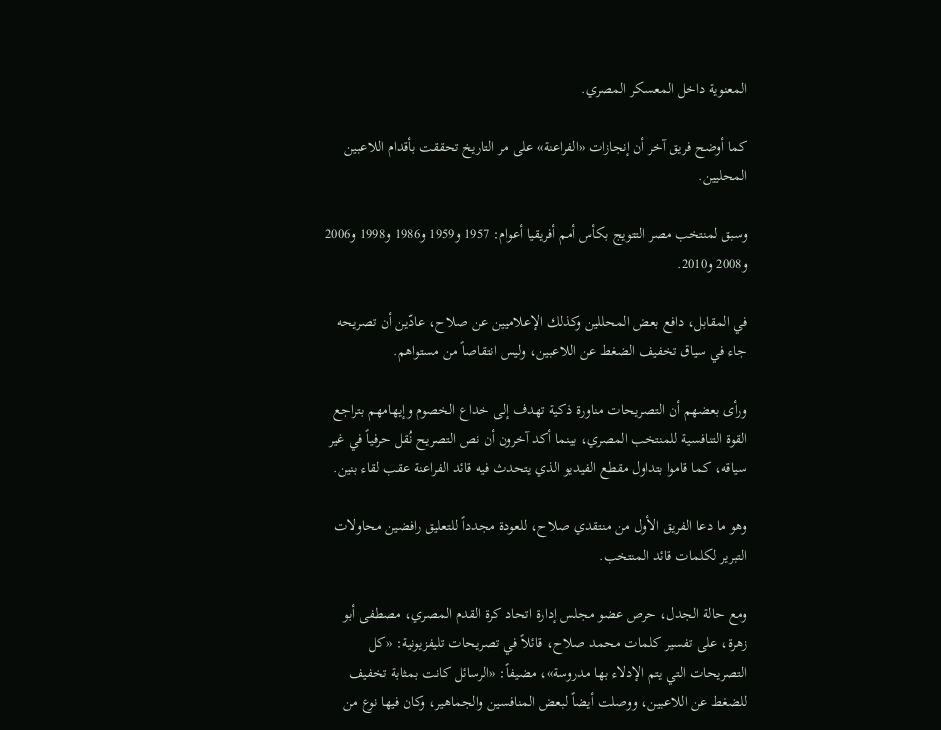المعنوية داخل المعسكر المصري.

كما أوضح فريق آخر أن إنجازات «الفراعنة» على مر التاريخ تحققت بأقدام اللاعبين المحليين.

وسبق لمنتخب مصر التتويج بكأس أمم أفريقيا أعوام: 1957 و1959 و1986 و1998 و2006 و2008 و2010.

في المقابل، دافع بعض المحللين وكذلك الإعلاميين عن صلاح، عادّين أن تصريحه جاء في سياق تخفيف الضغط عن اللاعبين، وليس انتقاصاً من مستواهم.

ورأى بعضهم أن التصريحات مناورة ذكية تهدف إلى خداع الخصوم وإيهامهم بتراجع القوة التنافسية للمنتخب المصري، بينما أكد آخرون أن نص التصريح نُقل حرفياً في غير سياقه، كما قاموا بتداول مقطع الفيديو الذي يتحدث فيه قائد الفراعنة عقب لقاء بنين.

وهو ما دعا الفريق الأول من منتقدي صلاح، للعودة مجدداً للتعليق رافضين محاولات التبرير لكلمات قائد المنتخب.

ومع حالة الجدل، حرص عضو مجلس إدارة اتحاد كرة القدم المصري، مصطفى أبو زهرة، على تفسير كلمات محمد صلاح، قائلاً في تصريحات تليفزيونية: «كل التصريحات التي يتم الإدلاء بها مدروسة»، مضيفاً: «الرسائل كانت بمثابة تخفيف للضغط عن اللاعبين، ووصلت أيضاً لبعض المنافسين والجماهير، وكان فيها نوع من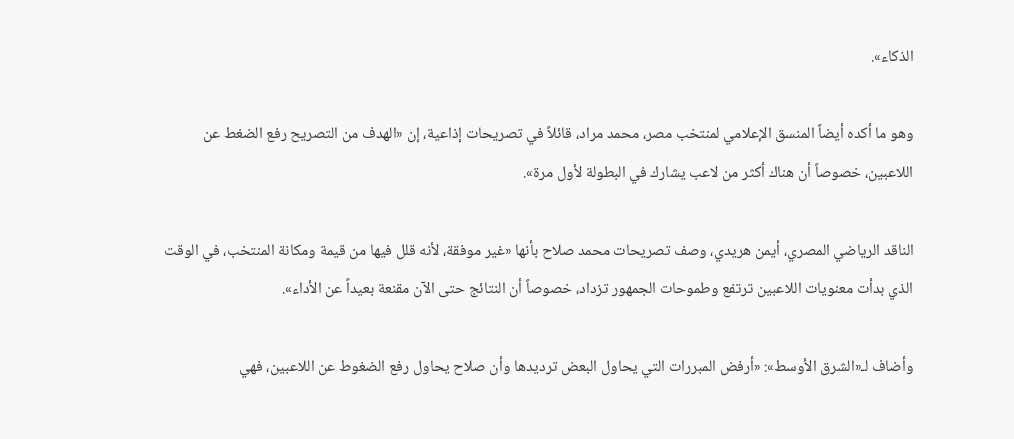الذكاء».

وهو ما أكده أيضاً المنسق الإعلامي لمنتخب مصر، محمد مراد، قائلاً في تصريحات إذاعية، إن «الهدف من التصريح رفع الضغط عن اللاعبين، خصوصاً أن هناك أكثر من لاعب يشارك في البطولة لأول مرة».

الناقد الرياضي المصري، أيمن هريدي، وصف تصريحات محمد صلاح بأنها «غير موفقة، لأنه قلل فيها من قيمة ومكانة المنتخب، في الوقت الذي بدأت معنويات اللاعبين ترتفع وطموحات الجمهور تزداد، خصوصاً أن النتائج حتى الآن مقنعة بعيداً عن الأداء».

وأضاف لـ«الشرق الأوسط»: «أرفض المبررات التي يحاول البعض ترديدها وأن صلاح يحاول رفع الضغوط عن اللاعبين، فهي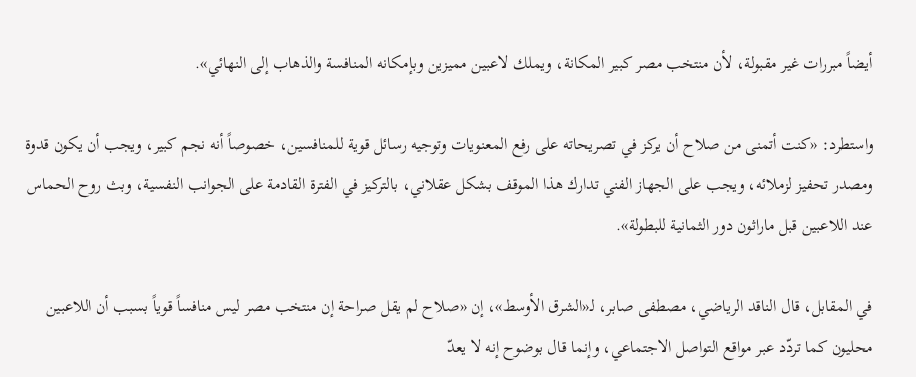أيضاً مبررات غير مقبولة، لأن منتخب مصر كبير المكانة، ويملك لاعبين مميزين وبإمكانه المنافسة والذهاب إلى النهائي».

واستطرد: «كنت أتمنى من صلاح أن يركز في تصريحاته على رفع المعنويات وتوجيه رسائل قوية للمنافسين، خصوصاً أنه نجم كبير، ويجب أن يكون قدوة ومصدر تحفيز لزملائه، ويجب على الجهاز الفني تدارك هذا الموقف بشكل عقلاني، بالتركيز في الفترة القادمة على الجوانب النفسية، وبث روح الحماس عند اللاعبين قبل ماراثون دور الثمانية للبطولة».

في المقابل، قال الناقد الرياضي، مصطفى صابر، لـ«الشرق الأوسط»، إن «صلاح لم يقل صراحة إن منتخب مصر ليس منافساً قوياً بسبب أن اللاعبين محليون كما تردّد عبر مواقع التواصل الاجتماعي، وإنما قال بوضوح إنه لا يعدّ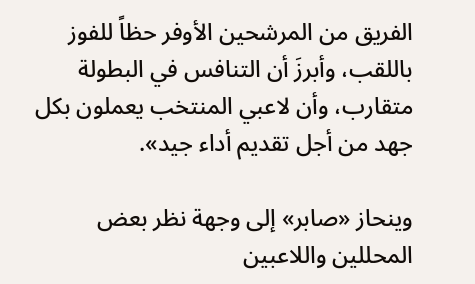الفريق من المرشحين الأوفر حظاً للفوز باللقب، وأبرزَ أن التنافس في البطولة متقارب، وأن لاعبي المنتخب يعملون بكل جهد من أجل تقديم أداء جيد».

وينحاز «صابر» إلى وجهة نظر بعض المحللين واللاعبين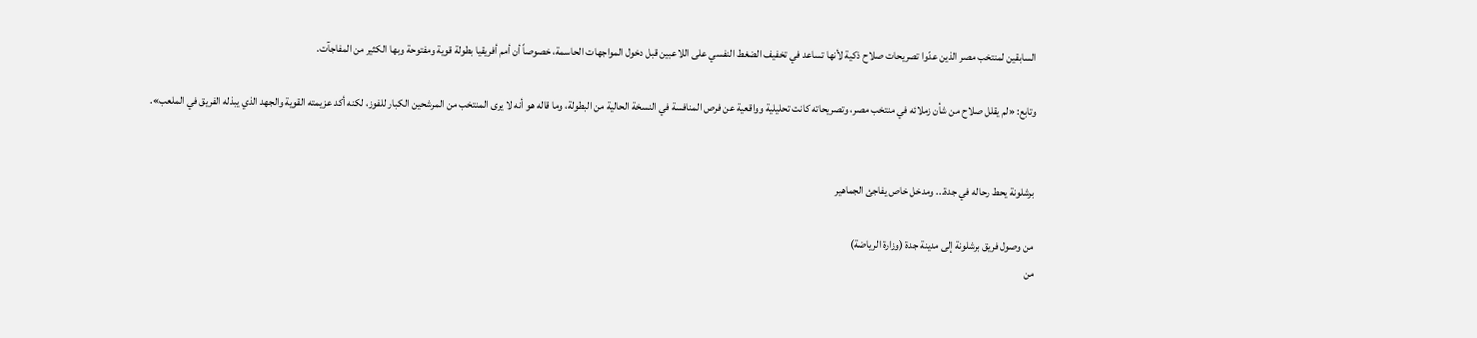السابقين لمنتخب مصر الذين عدّوا تصريحات صلاح ذكية لأنها تساعد في تخفيف الضغط النفسي على اللاعبين قبل دخول المواجهات الحاسمة، خصوصاً أن أمم أفريقيا بطولة قوية ومفتوحة وبها الكثير من المفاجآت.

وتابع: «لم يقلل صلاح من شأن زملائه في منتخب مصر، وتصريحاته كانت تحليلية وواقعية عن فرص المنافسة في النسخة الحالية من البطولة، وما قاله هو أنه لا يرى المنتخب من المرشحين الكبار للفوز، لكنه أكد عزيمته القوية والجهد الذي يبذله الفريق في الملعب».


برشلونة يحط رحاله في جدة... ومدخل خاص يفاجئ الجماهير

من وصول فريق برشلونة إلى مدينة جدة (وزارة الرياضة)
من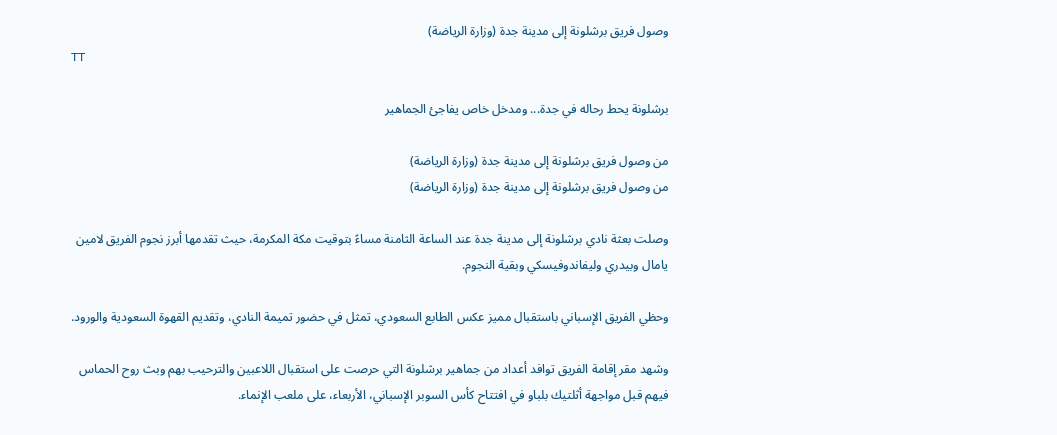وصول فريق برشلونة إلى مدينة جدة (وزارة الرياضة)
TT

برشلونة يحط رحاله في جدة... ومدخل خاص يفاجئ الجماهير

من وصول فريق برشلونة إلى مدينة جدة (وزارة الرياضة)
من وصول فريق برشلونة إلى مدينة جدة (وزارة الرياضة)

وصلت بعثة نادي برشلونة إلى مدينة جدة عند الساعة الثامنة مساءً بتوقيت مكة المكرمة، حيث تقدمها أبرز نجوم الفريق لامين يامال وبيدري وليفاندوفيسكي وبقية النجوم.

وحظي الفريق الإسباني باستقبال مميز عكس الطابع السعودي، تمثل في حضور تميمة النادي، وتقديم القهوة السعودية والورود.

وشهد مقر إقامة الفريق توافد أعداد من جماهير برشلونة التي حرصت على استقبال اللاعبين والترحيب بهم وبث روح الحماس فيهم قبل مواجهة أثلتيك بلباو في افتتاح كأس السوبر الإسباني، الأربعاء، على ملعب الإنماء.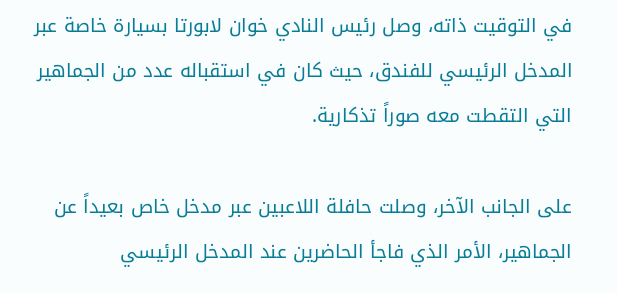في التوقيت ذاته، وصل رئيس النادي خوان لابورتا بسيارة خاصة عبر المدخل الرئيسي للفندق، حيث كان في استقباله عدد من الجماهير التي التقطت معه صوراً تذكارية.

على الجانب الآخر، وصلت حافلة اللاعبين عبر مدخل خاص بعيداً عن الجماهير، الأمر الذي فاجأ الحاضرين عند المدخل الرئيسي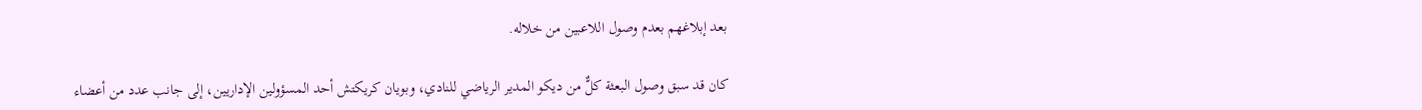بعد إبلاغهم بعدم وصول اللاعبين من خلاله.

كان قد سبق وصول البعثة كلٌّ من ديكو المدير الرياضي للنادي، وبويان كريكتش أحد المسؤولين الإداريين، إلى جانب عدد من أعضاء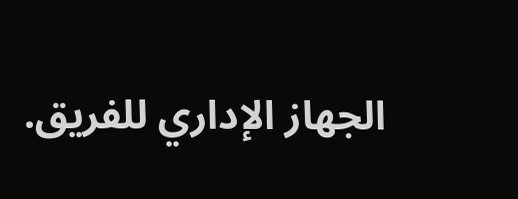الجهاز الإداري للفريق.